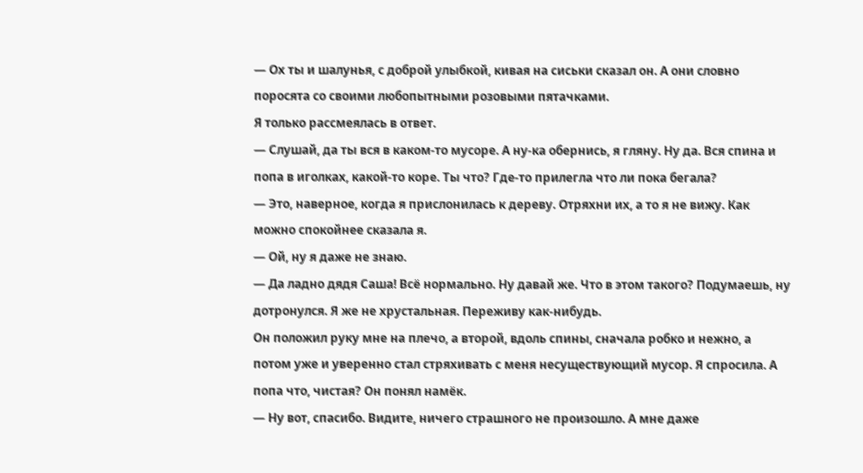— Ох ты и шалунья, с доброй улыбкой, кивая на сиськи сказал он. А они словно поросята со своими любопытными розовыми пятачками.
Я только рассмеялась в ответ.
— Слушай, да ты вся в каком-то мусоре. А ну-ка обернись, я гляну. Ну да. Вся спина и попа в иголках, какой-то коре. Ты что? Где-то прилегла что ли пока бегала?
— Это, наверное, когда я прислонилась к дереву. Отряхни их, а то я не вижу. Как можно спокойнее сказала я.
— Ой, ну я даже не знаю.
— Да ладно дядя Саша! Всё нормально. Ну давай же. Что в этом такого? Подумаешь, ну дотронулся. Я же не хрустальная. Переживу как-нибудь.
Он положил руку мне на плечо, а второй, вдоль спины, сначала робко и нежно, а потом уже и уверенно стал стряхивать с меня несуществующий мусор. Я спросила. А попа что, чистая? Он понял намёк.
— Ну вот, спасибо. Видите, ничего страшного не произошло. А мне даже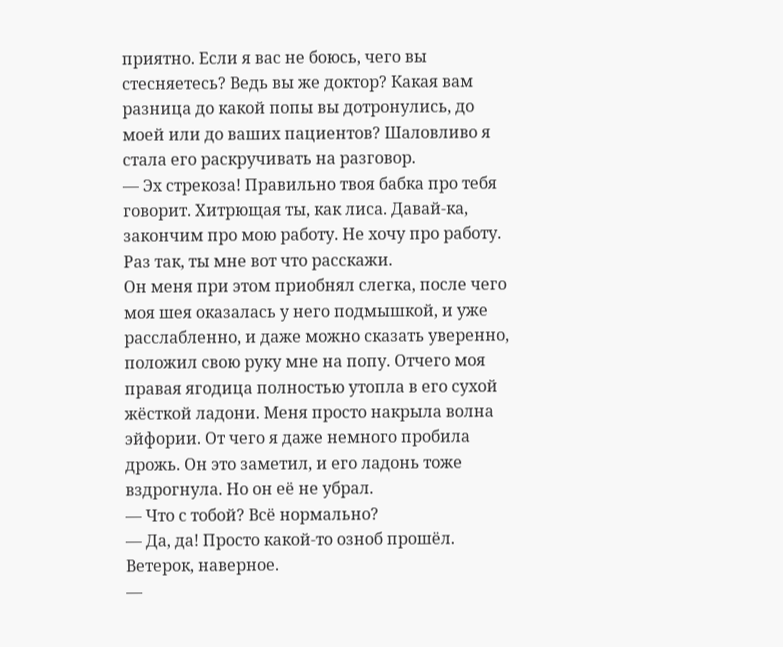приятно. Если я вас не боюсь, чего вы стесняетесь? Ведь вы же доктор? Какая вам разница до какой попы вы дотронулись, до моей или до ваших пациентов? Шаловливо я стала его раскручивать на разговор.
— Эх стрекоза! Правильно твоя бабка про тебя говорит. Хитрющая ты, как лиса. Давай-ка, закончим про мою работу. Не хочу про работу. Раз так, ты мне вот что расскажи.
Он меня при этом приобнял слегка, после чего моя шея оказалась у него подмышкой, и уже расслабленно, и даже можно сказать уверенно, положил свою руку мне на попу. Отчего моя правая ягодица полностью утопла в его сухой жёсткой ладони. Меня просто накрыла волна эйфории. От чего я даже немного пробила дрожь. Он это заметил, и его ладонь тоже вздрогнула. Но он её не убрал.
— Что с тобой? Всё нормально?
— Да, да! Просто какой-то озноб прошёл. Ветерок, наверное.
—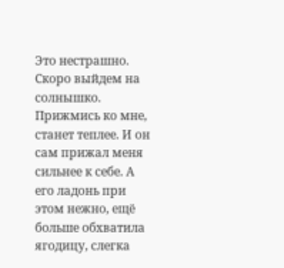Это нестрашно. Скоро выйдем на солнышко. Прижмись ко мне, станет теплее. И он сам прижал меня сильнее к себе. А его ладонь при этом нежно, ещё больше обхватила ягодицу, слегка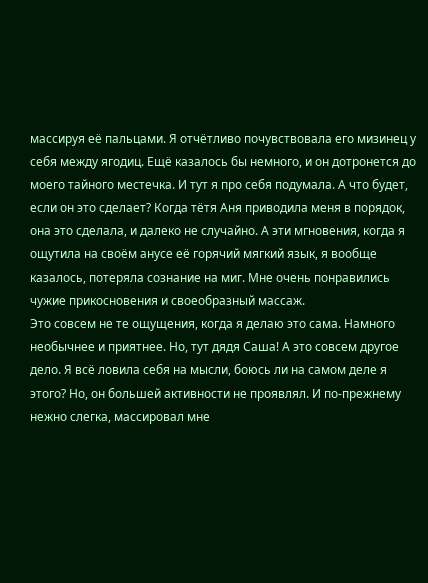массируя её пальцами. Я отчётливо почувствовала его мизинец у себя между ягодиц. Ещё казалось бы немного, и он дотронется до моего тайного местечка. И тут я про себя подумала. А что будет, если он это сделает? Когда тётя Аня приводила меня в порядок, она это сделала, и далеко не случайно. А эти мгновения, когда я ощутила на своём анусе её горячий мягкий язык, я вообще казалось, потеряла сознание на миг. Мне очень понравились чужие прикосновения и своеобразный массаж.
Это совсем не те ощущения, когда я делаю это сама. Намного необычнее и приятнее. Но, тут дядя Саша! А это совсем другое дело. Я всё ловила себя на мысли, боюсь ли на самом деле я этого? Но, он большей активности не проявлял. И по-прежнему нежно слегка, массировал мне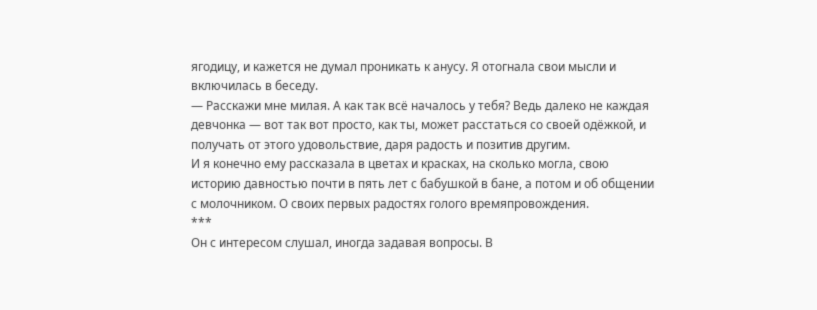ягодицу, и кажется не думал проникать к анусу. Я отогнала свои мысли и включилась в беседу.
— Расскажи мне милая. А как так всё началось у тебя? Ведь далеко не каждая девчонка — вот так вот просто, как ты, может расстаться со своей одёжкой, и получать от этого удовольствие, даря радость и позитив другим.
И я конечно ему рассказала в цветах и красках, на сколько могла, свою историю давностью почти в пять лет с бабушкой в бане, а потом и об общении с молочником. О своих первых радостях голого времяпровождения.
***
Он с интересом слушал, иногда задавая вопросы. В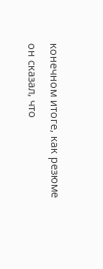конечном итоге, как резюме он сказал, что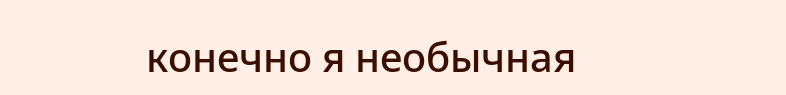конечно я необычная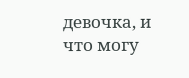девочка, и что могу